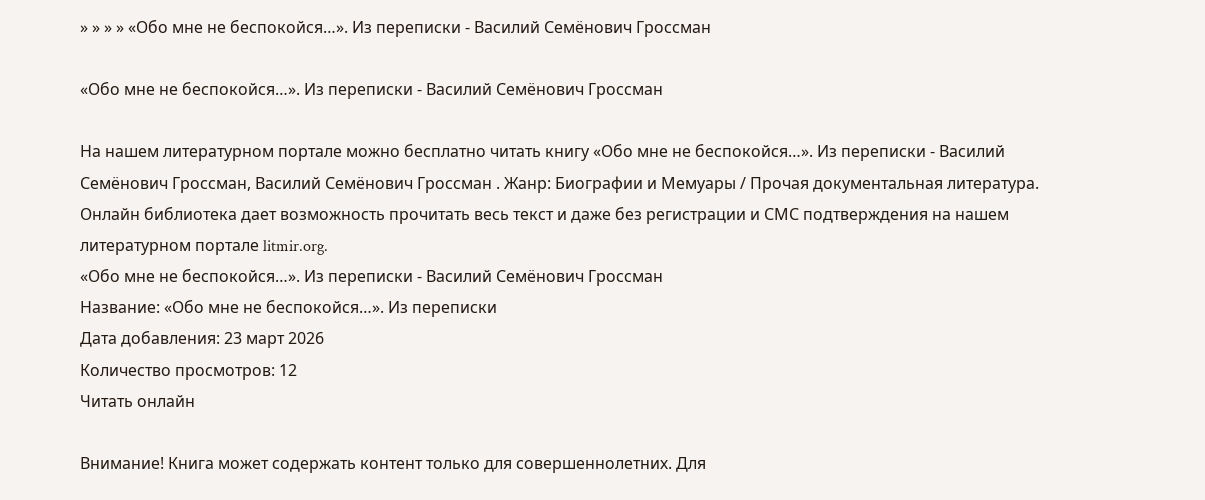» » » » «Обо мне не беспокойся…». Из переписки - Василий Семёнович Гроссман

«Обо мне не беспокойся…». Из переписки - Василий Семёнович Гроссман

На нашем литературном портале можно бесплатно читать книгу «Обо мне не беспокойся…». Из переписки - Василий Семёнович Гроссман, Василий Семёнович Гроссман . Жанр: Биографии и Мемуары / Прочая документальная литература. Онлайн библиотека дает возможность прочитать весь текст и даже без регистрации и СМС подтверждения на нашем литературном портале litmir.org.
«Обо мне не беспокойся…». Из переписки - Василий Семёнович Гроссман
Название: «Обо мне не беспокойся…». Из переписки
Дата добавления: 23 март 2026
Количество просмотров: 12
Читать онлайн

Внимание! Книга может содержать контент только для совершеннолетних. Для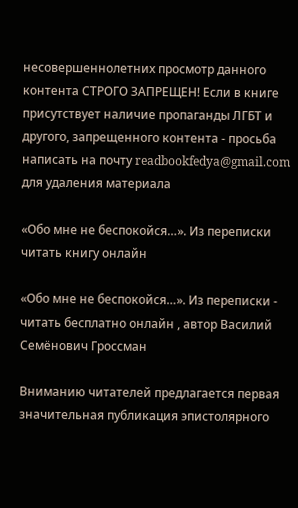несовершеннолетних просмотр данного контента СТРОГО ЗАПРЕЩЕН! Если в книге присутствует наличие пропаганды ЛГБТ и другого, запрещенного контента - просьба написать на почту readbookfedya@gmail.com для удаления материала

«Обо мне не беспокойся…». Из переписки читать книгу онлайн

«Обо мне не беспокойся…». Из переписки - читать бесплатно онлайн , автор Василий Семёнович Гроссман

Вниманию читателей предлагается первая значительная публикация эпистолярного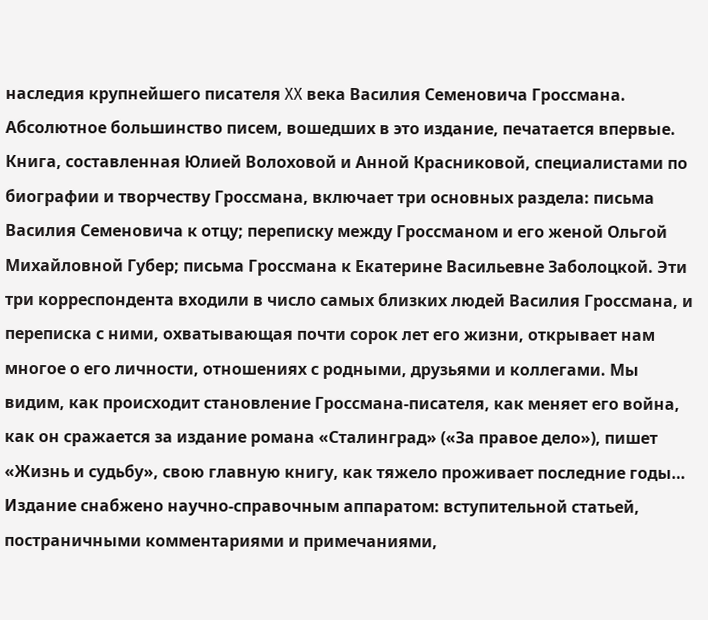наследия крупнейшего писателя XX века Василия Семеновича Гроссмана. Абсолютное большинство писем, вошедших в это издание, печатается впервые. Книга, составленная Юлией Волоховой и Анной Красниковой, специалистами по биографии и творчеству Гроссмана, включает три основных раздела: письма Василия Семеновича к отцу; переписку между Гроссманом и его женой Ольгой Михайловной Губер; письма Гроссмана к Екатерине Васильевне Заболоцкой. Эти три корреспондента входили в число самых близких людей Василия Гроссмана, и переписка с ними, охватывающая почти сорок лет его жизни, открывает нам многое о его личности, отношениях с родными, друзьями и коллегами. Мы видим, как происходит становление Гроссмана-писателя, как меняет его война, как он сражается за издание романа «Сталинград» («За правое дело»), пишет «Жизнь и судьбу», свою главную книгу, как тяжело проживает последние годы… Издание снабжено научно-справочным аппаратом: вступительной статьей, постраничными комментариями и примечаниями,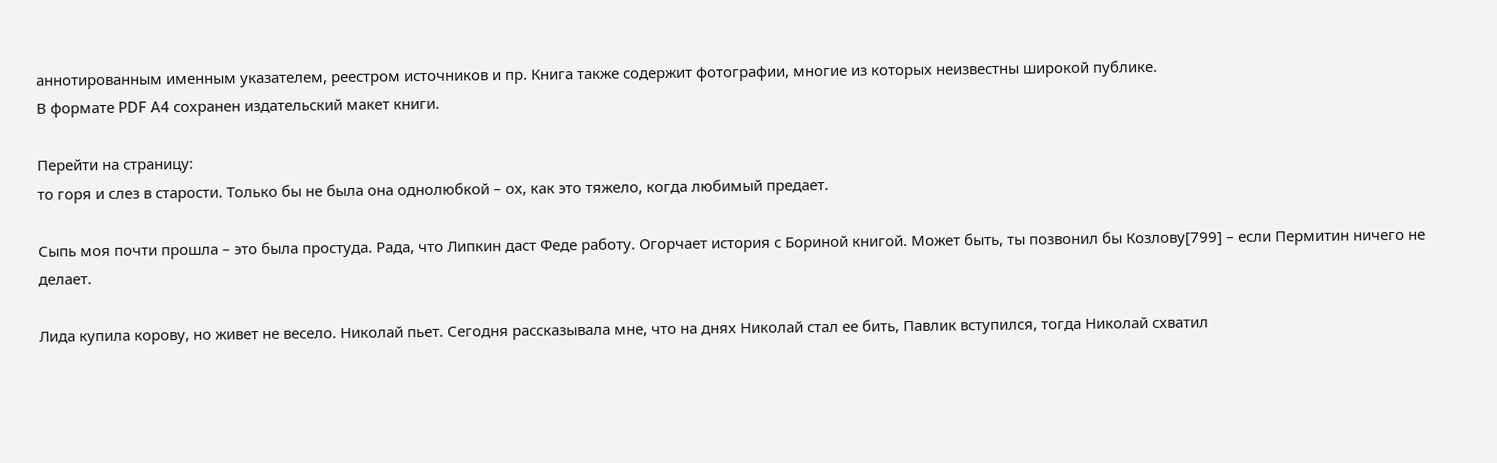аннотированным именным указателем, реестром источников и пр. Книга также содержит фотографии, многие из которых неизвестны широкой публике.
В формате PDF A4 сохранен издательский макет книги.

Перейти на страницу:
то горя и слез в старости. Только бы не была она однолюбкой – ох, как это тяжело, когда любимый предает.

Сыпь моя почти прошла – это была простуда. Рада, что Липкин даст Феде работу. Огорчает история с Бориной книгой. Может быть, ты позвонил бы Козлову[799] – если Пермитин ничего не делает.

Лида купила корову, но живет не весело. Николай пьет. Сегодня рассказывала мне, что на днях Николай стал ее бить, Павлик вступился, тогда Николай схватил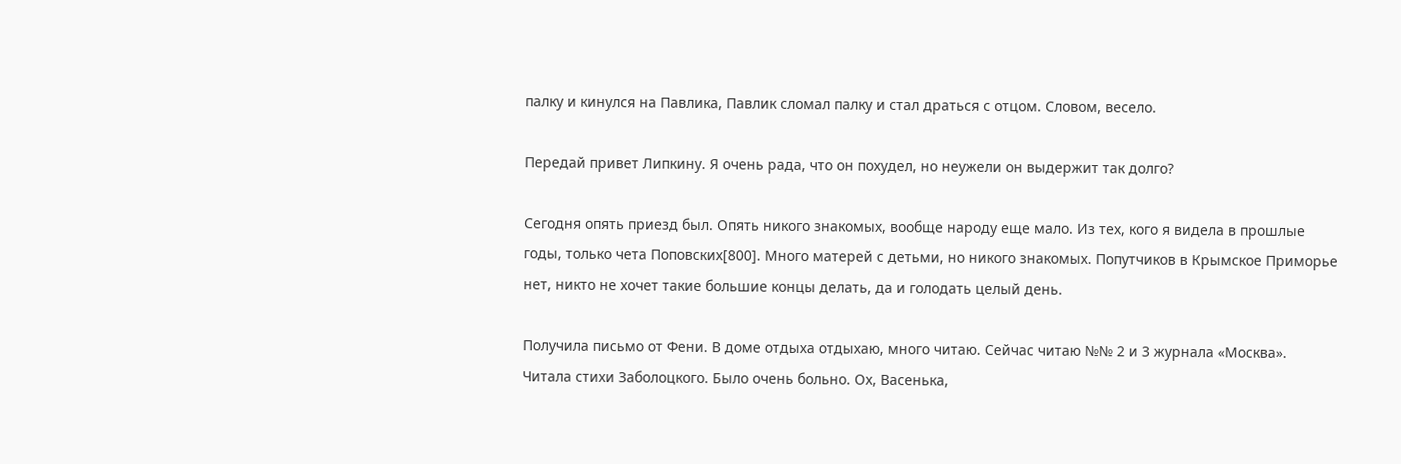палку и кинулся на Павлика, Павлик сломал палку и стал драться с отцом. Словом, весело.

Передай привет Липкину. Я очень рада, что он похудел, но неужели он выдержит так долго?

Сегодня опять приезд был. Опять никого знакомых, вообще народу еще мало. Из тех, кого я видела в прошлые годы, только чета Поповских[800]. Много матерей с детьми, но никого знакомых. Попутчиков в Крымское Приморье нет, никто не хочет такие большие концы делать, да и голодать целый день.

Получила письмо от Фени. В доме отдыха отдыхаю, много читаю. Сейчас читаю №№ 2 и 3 журнала «Москва». Читала стихи Заболоцкого. Было очень больно. Ох, Васенька,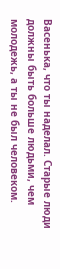Васенька, что ты наделал. Старые люди должны быть больше людьми, чем молодежь, а ты не был человеком.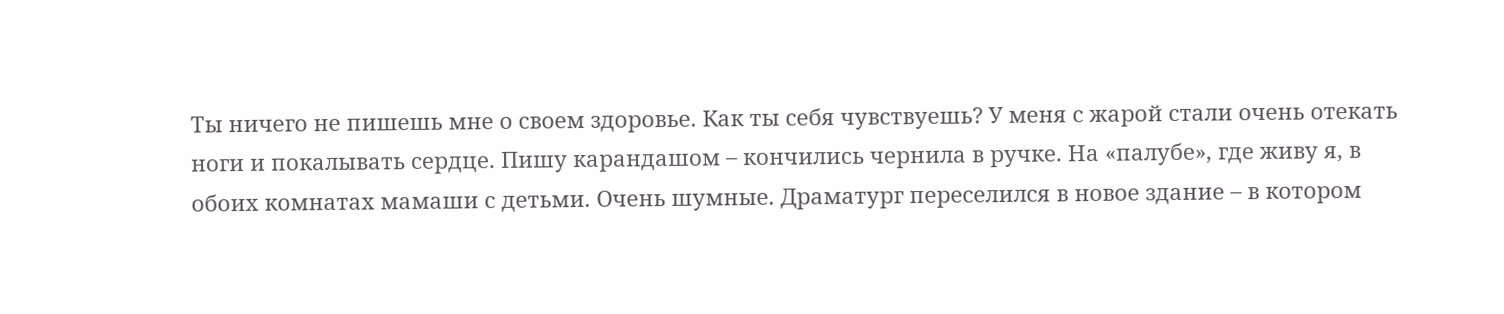Ты ничего не пишешь мне о своем здоровье. Как ты себя чувствуешь? У меня с жарой стали очень отекать ноги и покалывать сердце. Пишу карандашом – кончились чернила в ручке. На «палубе», где живу я, в обоих комнатах мамаши с детьми. Очень шумные. Драматург переселился в новое здание – в котором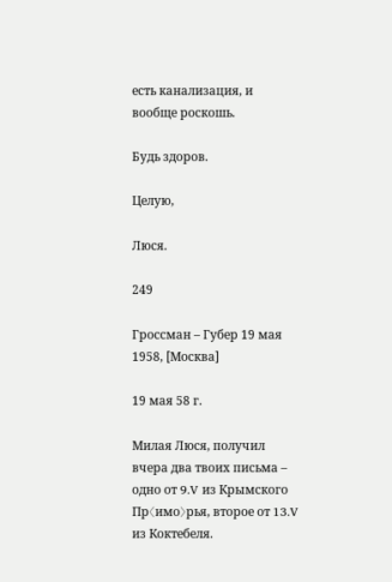есть канализация, и вообще роскошь.

Будь здоров.

Целую,

Люся.

249

Гроссман – Губер 19 мая 1958, [Москва]

19 мая 58 г.

Милая Люся, получил вчера два твоих письма – одно от 9.V из Крымского Пр〈имо〉рья, второе от 13.V из Коктебеля.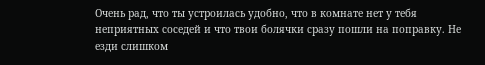Очень рад, что ты устроилась удобно, что в комнате нет у тебя неприятных соседей и что твои болячки сразу пошли на поправку. Не езди слишком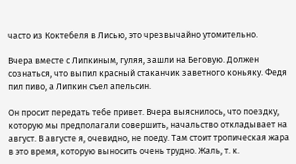часто из Коктебеля в Лисью, это чрезвычайно утомительно.

Вчера вместе с Липкиным, гуляя, зашли на Беговую. Должен сознаться, что выпил красный стаканчик заветного коньяку. Федя пил пиво, а Липкин съел апельсин.

Он просит передать тебе привет. Вчера выяснилось, что поездку, которую мы предполагали совершить, начальство откладывает на август. В августе я, очевидно, не поеду. Там стоит тропическая жара в это время, которую выносить очень трудно. Жаль, т. к.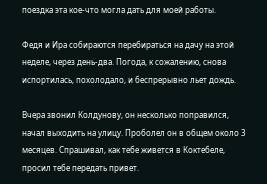поездка эта кое-что могла дать для моей работы.

Федя и Ира собираются перебираться на дачу на этой неделе, через день-два. Погода, к сожалению, снова испортилась, похолодало, и беспрерывно льет дождь.

Вчера звонил Колдунову, он несколько поправился, начал выходить на улицу. Проболел он в общем около 3 месяцев. Спрашивал, как тебе живется в Коктебеле, просил тебе передать привет.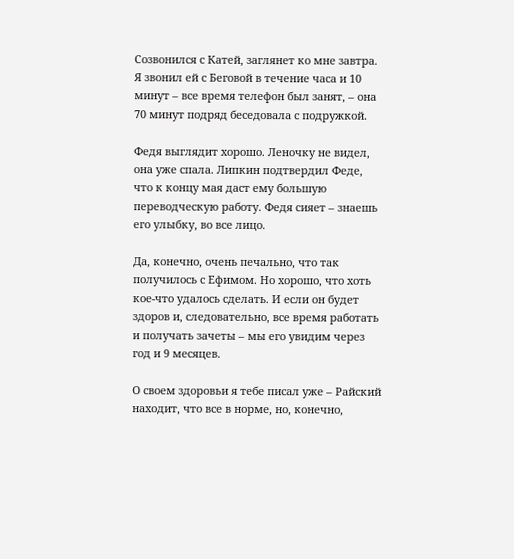Созвонился с Катей, заглянет ко мне завтра. Я звонил ей с Беговой в течение часа и 10 минут – все время телефон был занят, – она 70 минут подряд беседовала с подружкой.

Федя выглядит хорошо. Леночку не видел, она уже спала. Липкин подтвердил Феде, что к концу мая даст ему большую переводческую работу. Федя сияет – знаешь его улыбку, во все лицо.

Да, конечно, очень печально, что так получилось с Ефимом. Но хорошо, что хоть кое-что удалось сделать. И если он будет здоров и, следовательно, все время работать и получать зачеты – мы его увидим через год и 9 месяцев.

О своем здоровьи я тебе писал уже – Райский находит, что все в норме, но, конечно,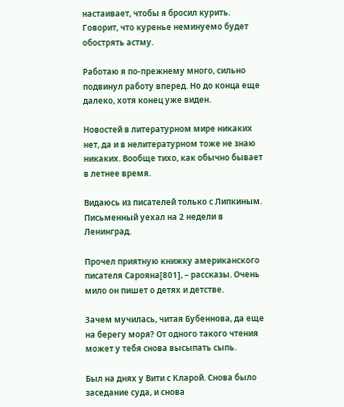настаивает, чтобы я бросил курить. Говорит, что куренье неминуемо будет обострять астму.

Работаю я по-прежнему много, сильно подвинул работу вперед. Но до конца еще далеко, хотя конец уже виден.

Новостей в литературном мире никаких нет, да и в нелитературном тоже не знаю никаких. Вообще тихо, как обычно бывает в летнее время.

Видаюсь из писателей только с Липкиным. Письменный уехал на 2 недели в Ленинград.

Прочел приятную книжку американского писателя Сарояна[801], – рассказы. Очень мило он пишет о детях и детстве.

Зачем мучилась, читая Бубеннова, да еще на берегу моря? От одного такого чтения может у тебя снова высыпать сыпь.

Был на днях у Вити с Кларой. Снова было заседание суда, и снова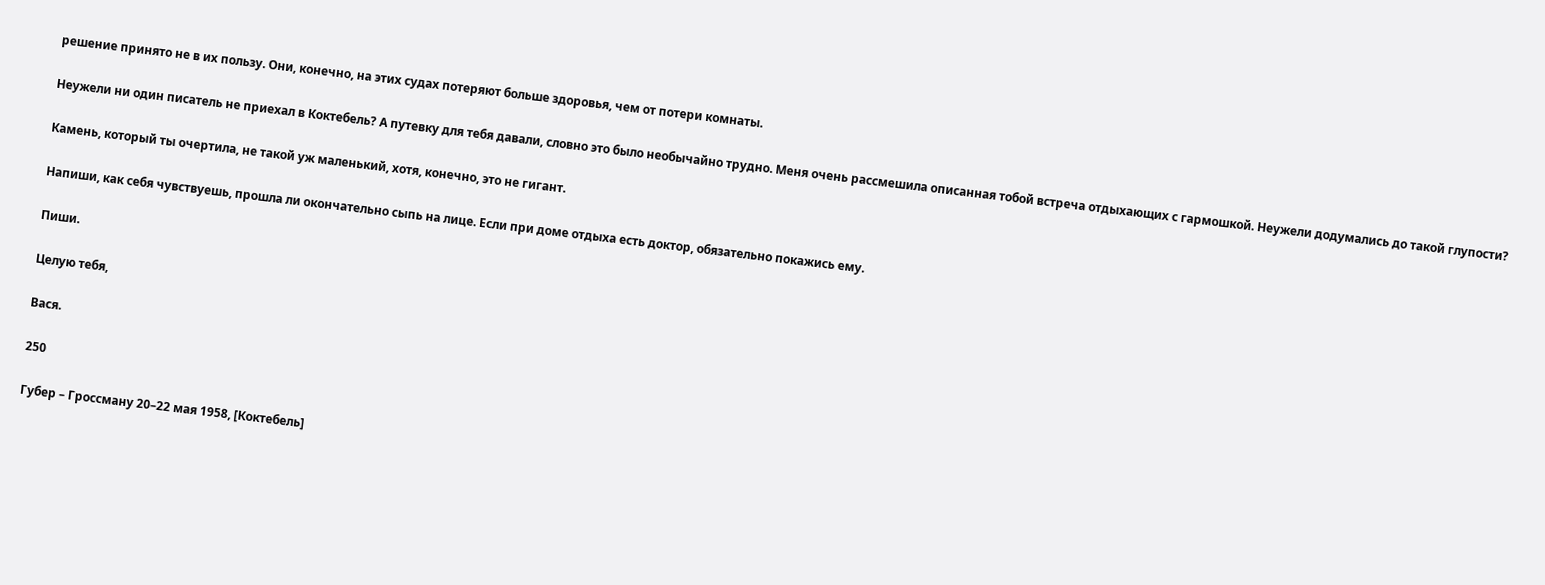решение принято не в их пользу. Они, конечно, на этих судах потеряют больше здоровья, чем от потери комнаты.

Неужели ни один писатель не приехал в Коктебель? А путевку для тебя давали, словно это было необычайно трудно. Меня очень рассмешила описанная тобой встреча отдыхающих с гармошкой. Неужели додумались до такой глупости?

Камень, который ты очертила, не такой уж маленький, хотя, конечно, это не гигант.

Напиши, как себя чувствуешь, прошла ли окончательно сыпь на лице. Если при доме отдыха есть доктор, обязательно покажись ему.

Пиши.

Целую тебя,

Вася.

250

Губер – Гроссману 20–22 мая 1958, [Коктебель]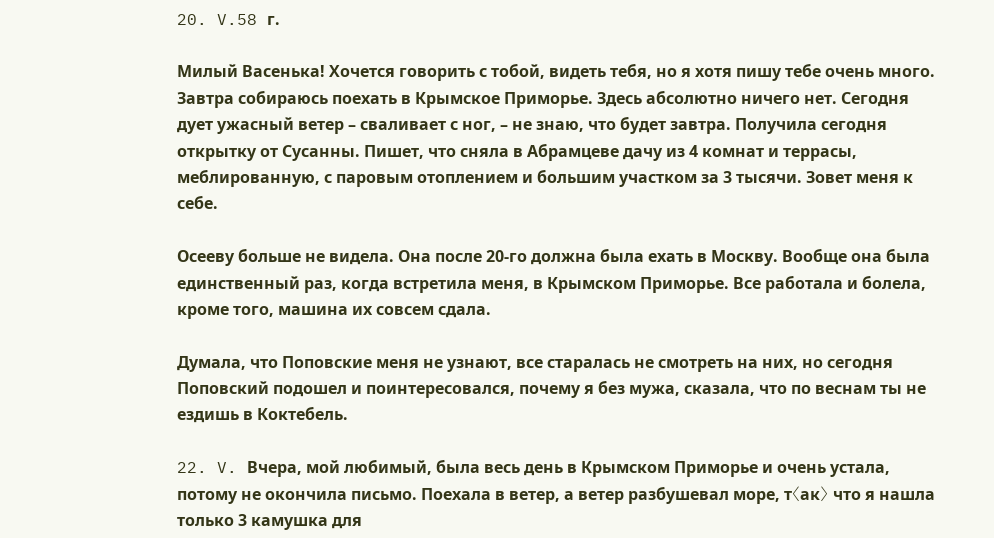20. V.58 г.

Милый Васенька! Хочется говорить с тобой, видеть тебя, но я хотя пишу тебе очень много. Завтра собираюсь поехать в Крымское Приморье. Здесь абсолютно ничего нет. Сегодня дует ужасный ветер – сваливает с ног, – не знаю, что будет завтра. Получила сегодня открытку от Сусанны. Пишет, что сняла в Абрамцеве дачу из 4 комнат и террасы, меблированную, с паровым отоплением и большим участком за 3 тысячи. Зовет меня к себе.

Осееву больше не видела. Она после 20-го должна была ехать в Москву. Вообще она была единственный раз, когда встретила меня, в Крымском Приморье. Все работала и болела, кроме того, машина их совсем сдала.

Думала, что Поповские меня не узнают, все старалась не смотреть на них, но сегодня Поповский подошел и поинтересовался, почему я без мужа, сказала, что по веснам ты не ездишь в Коктебель.

22. V. Вчера, мой любимый, была весь день в Крымском Приморье и очень устала, потому не окончила письмо. Поехала в ветер, а ветер разбушевал море, т〈ак〉 что я нашла только 3 камушка для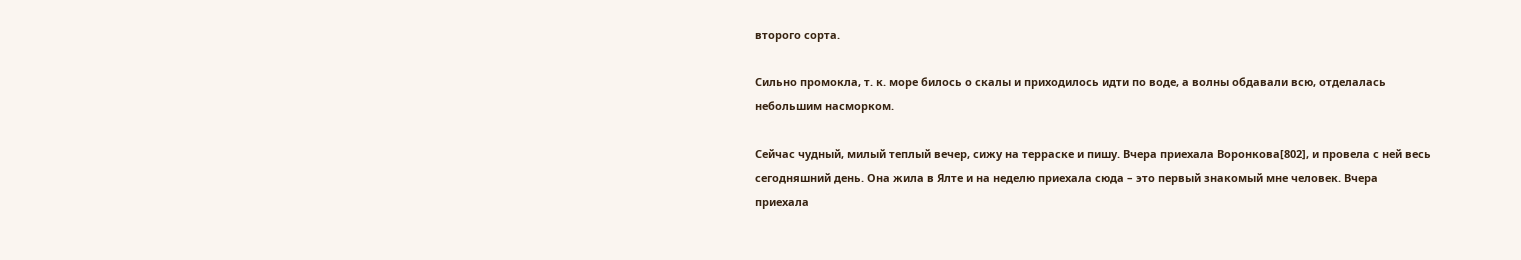второго сорта.

Сильно промокла, т. к. море билось о скалы и приходилось идти по воде, а волны обдавали всю, отделалась небольшим насморком.

Сейчас чудный, милый теплый вечер, сижу на терраске и пишу. Вчера приехала Воронкова[802], и провела с ней весь сегодняшний день. Она жила в Ялте и на неделю приехала сюда – это первый знакомый мне человек. Вчера приехала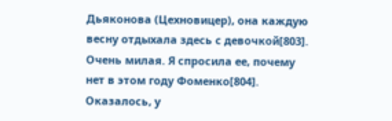Дьяконова (Цехновицер), она каждую весну отдыхала здесь с девочкой[803]. Очень милая. Я спросила ее, почему нет в этом году Фоменко[804]. Оказалось, у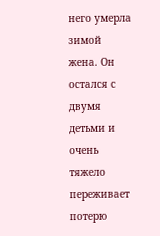него умерла зимой жена. Он остался с двумя детьми и очень тяжело переживает потерю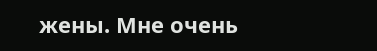жены. Мне очень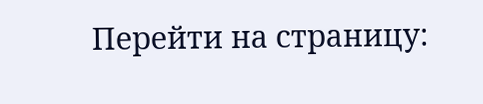Перейти на страницу: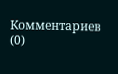Комментариев (0)